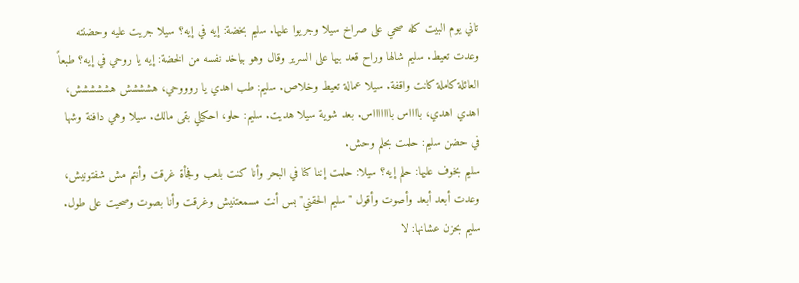تاني يوم البيت كله صحي على صراخ سيلا وجريوا عليها. سليم بخضة: إيه في إيه؟ سيلا جريت عليه وحضنته وعدت تعيط. سليم شالها وراح قعد بيها على السرير وقال وهو بياخد نفسه من الخضة: إيه يا روحي في إيه؟ طبعاً العائلة كاملة كانت واقفة. سيلا عمالة تعيط وخلاص. سليم: طب اهدي يا روووحي، هشششش هششششش، اهدي اهدي، بااااس باااااااس. بعد شوية سيلا هديت. سليم: حلو، احكيلي بقى مالك. سيلا وهي دافنة وشها في حضن سليم: حلمت بحلم وحش.
سليم بخوف عليها: حلم إيه؟ سيلا: حلمت إننا كنا في البحر وأنا كنت بلعب وفجأة غرقت وأنتم مش شفتونيش، وعدت أبعد أبعد وأصوت وأقول "سليم الحقني" بس أنت مسمعتنيش وغرقت وأنا بصوت وصحيت على طول. سليم بحزن عشانها: لا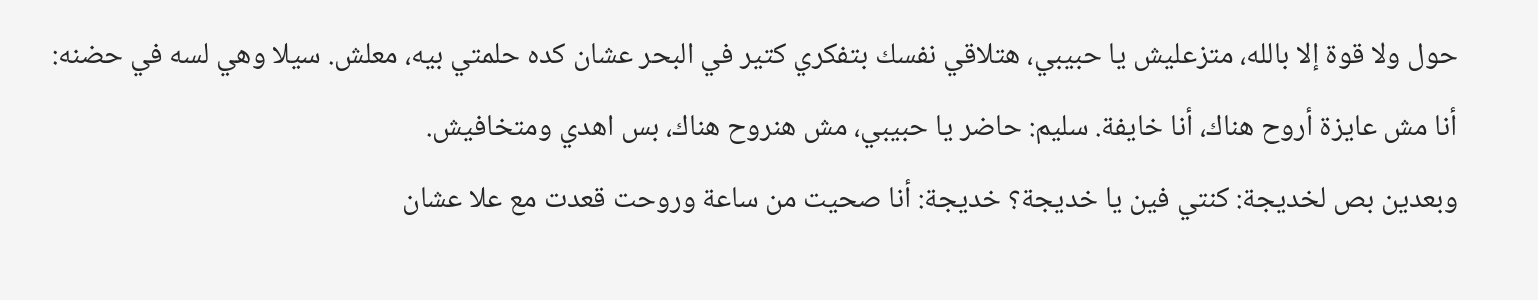حول ولا قوة إلا بالله، متزعليش يا حبيبي، هتلاقي نفسك بتفكري كتير في البحر عشان كده حلمتي بيه، معلش. سيلا وهي لسه في حضنه: أنا مش عايزة أروح هناك، أنا خايفة. سليم: حاضر يا حبيبي، مش هنروح هناك، بس اهدي ومتخافيش.
وبعدين بص لخديجة: كنتي فين يا خديجة؟ خديجة: أنا صحيت من ساعة وروحت قعدت مع علا عشان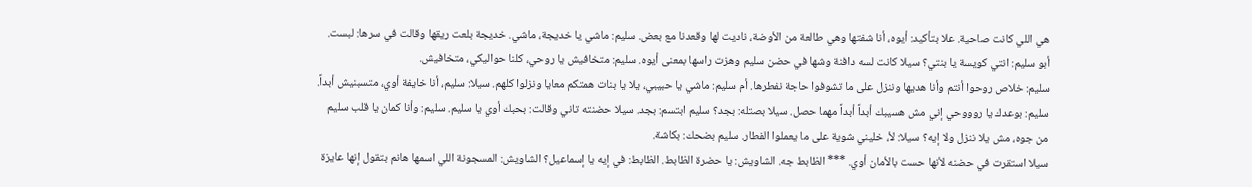هي اللي كانت صاحية. علا بتأكيد: أيوه، أنا شفتها وهي طالعة من الأوضة، ناديت لها وقعدنا مع بعض. سليم: ماشي يا خديجة، ماشي. خديجة بلعت ريقها وقالت في سرها: لبست. أبو سليم: انتي كويسة يا بنتي؟ سيلا كانت لسه دافنة وشها في حضن سليم وهزت راسها بمعنى أيوه. سليم: متخافيش يا روحي، كلنا حواليكي، متخافيش.
سليم: خلاص روحوا أنتم وأنا هديها وننزل على ما تشوفوا حاجة نفطرها. أم سليم: ماشي يا حبيبي، يلا يا بنات همتكم معايا ونزلوا كلهم. سيلا: سليم، أنا خايفة أوي، متسبنيش أبداً. سليم: بوعدك يا روووحي إني مش هسيبك أبداً أبداً مهما حصل. سيلا بصتله: بجد؟ سليم ابتسم: بجد. سيلا حضنته تاني وقالت: بحبك أوي يا سليم. سليم: وأنا كمان يا قلب سليم من جوه، مش يلا ننزل ولا إيه؟ سيلا: لأ، خليني شوية على ما يعملوا الفطار. سليم بضحك: بكاشة.
سيلا استقرت في حضنه لأنها حست بالأمان أوي. *** الظابط جه. الشاويش: يا حضرة الظابط. الظابط: في إيه يا إسماعيل؟ الشاويش: المسجونة اللي اسمها هانم بتقول إنها عايزة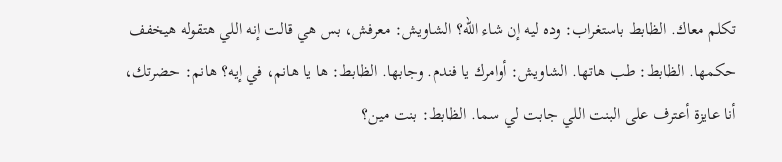تكلم معاك. الظابط باستغراب: وده ليه إن شاء الله؟ الشاويش: معرفش، بس هي قالت إنه اللي هتقوله هيخفف حكمها. الظابط: طب هاتها. الشاويش: أوامرك يا فندم. وجابها. الظابط: ها يا هانم، في إيه؟ هانم: حضرتك، أنا عايزة أعترف على البنت اللي جابت لي سما. الظابط: بنت مين؟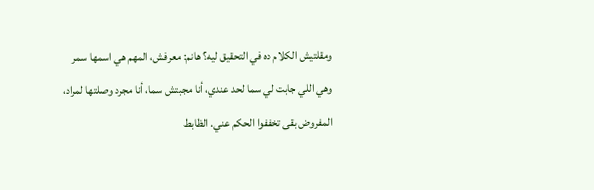ومقلتيش الكلام ده في التحقيق ليه؟ هانم: معرفش، المهم هي اسمها سمر وهي اللي جابت لي سما لحد عندي، أنا مجبتش سما، أنا مجرد وصلتها لمراد، المفروض بقى تخففوا الحكم عني. الظابط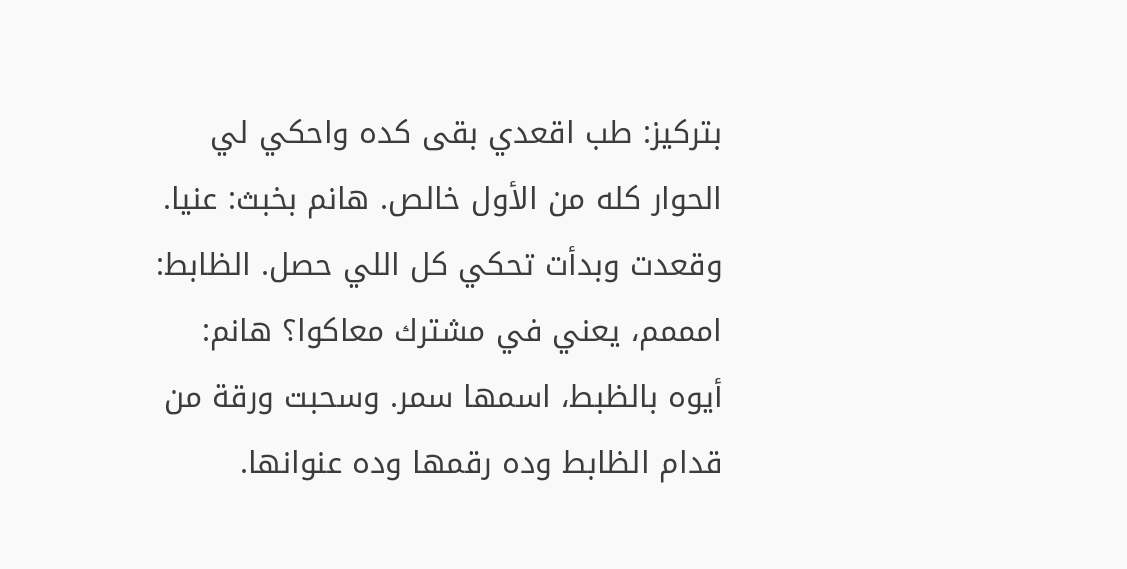بتركيز: طب اقعدي بقى كده واحكي لي الحوار كله من الأول خالص. هانم بخبث: عنيا. وقعدت وبدأت تحكي كل اللي حصل. الظابط: امممم، يعني في مشترك معاكوا؟ هانم: أيوه بالظبط، اسمها سمر. وسحبت ورقة من قدام الظابط وده رقمها وده عنوانها.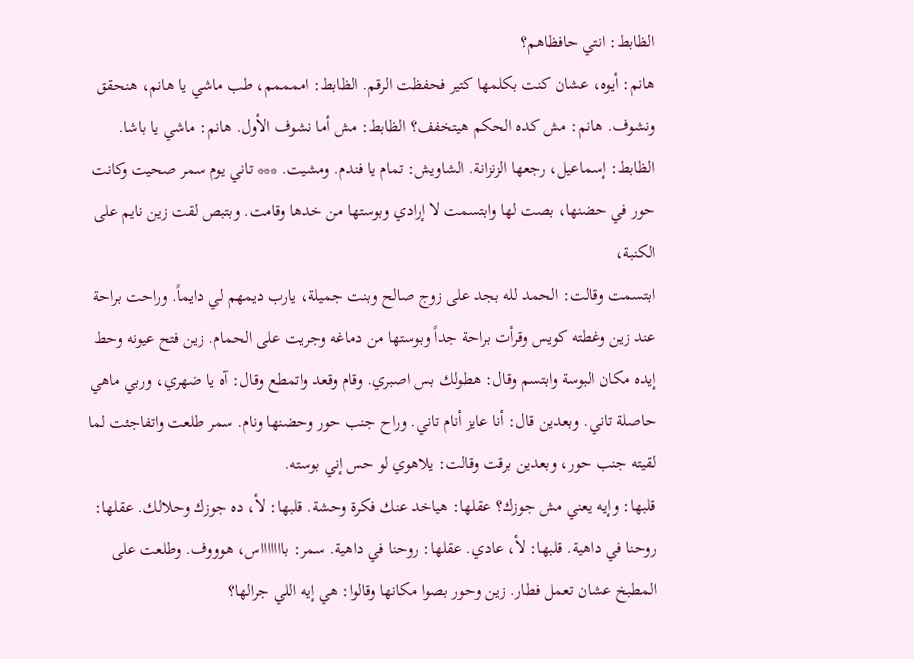الظابط: انتي حافظاهم؟
هانم: أيوه، عشان كنت بكلمها كتير فحفظت الرقم. الظابط: اممممم، طب ماشي يا هانم، هنحقق ونشوف. هانم: مش كده الحكم هيتخفف؟ الظابط: مش أما نشوف الأول. هانم: ماشي يا باشا. الظابط: إسماعيل، رجعها الزنزانة. الشاويش: تمام يا فندم. ومشيت. *** تاني يوم سمر صحيت وكانت حور في حضنها، بصت لها وابتسمت لا إرادي وبوستها من خدها وقامت. وبتبص لقت زين نايم على الكنبة،
ابتسمت وقالت: الحمد لله بجد على زوج صالح وبنت جميلة، يارب ديمهم لي دايماً. وراحت براحة عند زين وغطته كويس وقرأت براحة جداً وبوستها من دماغه وجريت على الحمام. زين فتح عيونه وحط إيده مكان البوسة وابتسم وقال: هطولك بس اصبري. وقام وقعد واتمطع وقال: آه يا ضهري، وربي ماهي حاصلة تاني. وبعدين قال: أنا عايز أنام تاني. وراح جنب حور وحضنها ونام. سمر طلعت واتفاجئت لما لقيته جنب حور، وبعدين برقت وقالت: يلاهوي لو حس إني بوسته.
قلبها: وإيه يعني مش جوزك؟ عقلها: هياخد عنك فكرة وحشة. قلبها: لأ، ده جوزك وحلالك. عقلها: روحنا في داهية. قلبها: لأ، عادي. عقلها: روحنا في داهية. سمر: باااااااس، هوووف. وطلعت على المطبخ عشان تعمل فطار. زين وحور بصوا مكانها وقالوا: هي إيه اللي جرالها؟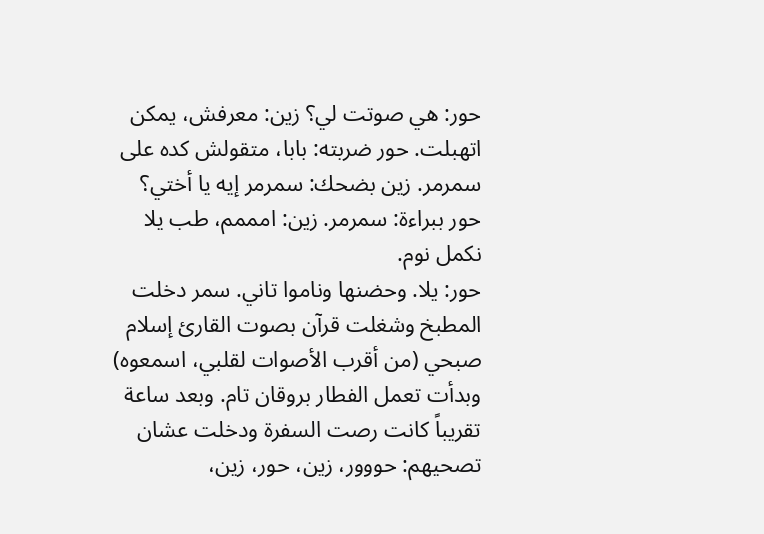حور: هي صوتت لي؟ زين: معرفش، يمكن اتهبلت. حور ضربته: بابا، متقولش كده على سمرمر. زين بضحك: سمرمر إيه يا أختي؟ حور ببراءة: سمرمر. زين: امممم، طب يلا نكمل نوم.
حور: يلا. وحضنها وناموا تاني. سمر دخلت المطبخ وشغلت قرآن بصوت القارئ إسلام صبحي (من أقرب الأصوات لقلبي، اسمعوه) وبدأت تعمل الفطار بروقان تام. وبعد ساعة تقريباً كانت رصت السفرة ودخلت عشان تصحيهم: حووور، زين، حور، زين،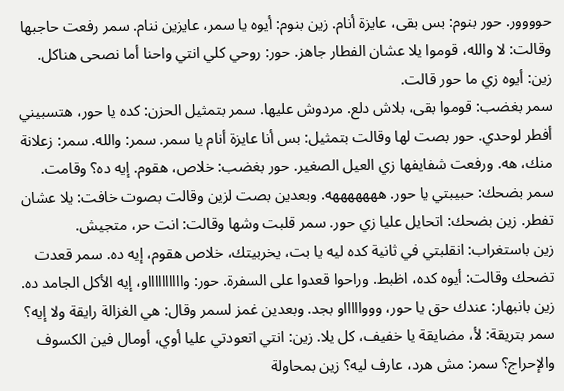حوووور. حور بنوم: بس بقى، عايزة أنام. زين بنوم: أيوه يا سمر، عايزين ننام. سمر رفعت حاجبها وقالت: لا والله، قوموا يلا عشان الفطار جاهز. حور: روحي كلي انتي واحنا أما نصحى هناكل. زين: أيوه زي ما حور قالت.
سمر بغضب: قوموا بقى، بلاش دلع. مردوش عليها. سمر بتمثيل الحزن: كده يا حور، هتسبيني أفطر لوحدي. حور بصت لها وقالت بتمثيل: بس أنا عايزة أنام يا سمر. سمر: والله. سمر: زعلانة منك، هه. ورفعت شفايفها زي العيل الصغير. حور بغضب: خلاص، هقوم. إيه ده؟ وقامت. سمر بضحك: حبيبتي يا حور. هههههههه. وبعدين بصت لزين وقالت بصوت خافت: يلا عشان تفطر. زين بضحك: اتحايل عليا زي حور. سمر قلبت وشها وقالت: انت حر، متجيش.
زين باستغراب: انقلبتي في ثانية كده ليه يا بت، يخربيتك، خلاص هقوم، إيه ده. سمر قعدت تضحك وقالت: أيوه كده، اظبط. وراحوا قعدوا على السفرة. حور: وااااااااااو، إيه الأكل الجامد ده. زين بانبهار: عندك حق يا حور، ووواااااو بجد. وبعدين غمز لسمر وقال: هي الغزالة رايقة ولا إيه؟ سمر بتريقة: لأ، مضايقة يا خفيف، كل يلا. زين: انتي اتعودتي عليا أوي، أومال فين الكسوف والإحراج؟ سمر: مش هرد، عارف ليه؟ زين بمحاولة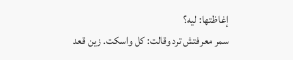إغاظتها: ليه؟
سمر معرفتش ترد وقالت: كل واسكت. زين قعد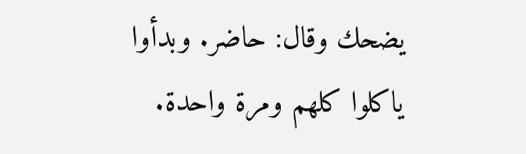يضحك وقال: حاضر. وبدأوا ياكلوا كلهم ومرة واحدة.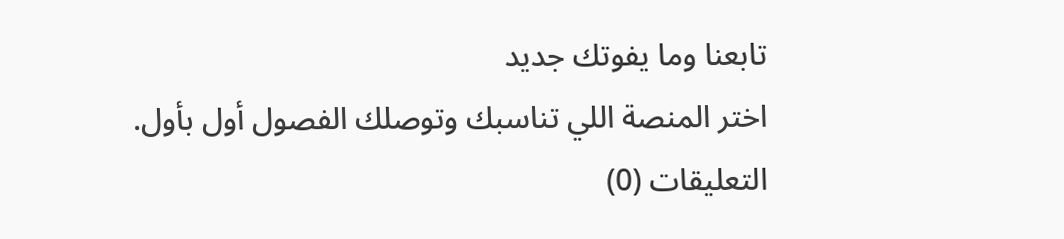تابعنا وما يفوتك جديد
اختر المنصة اللي تناسبك وتوصلك الفصول أول بأول.
التعليقات (0)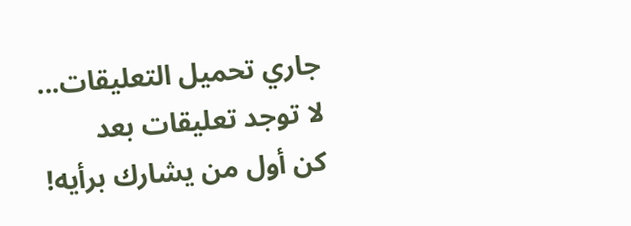جاري تحميل التعليقات...
لا توجد تعليقات بعد
كن أول من يشارك برأيه!